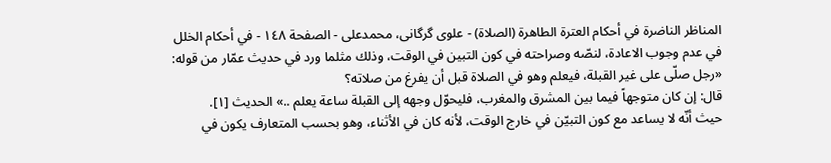المناظر الناضرة في أحکام العترة الطاهرة (الصلاة) - علوی گرگانی، محمدعلی - الصفحة ١٤٨ - في أحكام الخلل
في عدم وجوب الاعادة، لنصّه وصراحته في كون التبين في الوقت، وذلك مثلما ورد في حديث عمّار من قوله:
«رجل صلّى على غير القبلة، فيعلم وهو في الصلاة قبل أن يفرغ من صلاته؟
قال: إن كان متوجهاً فيما بين المشرق والمغرب، فليحوّل وجهه إلى القبلة ساعة يعلم ..» الحديث [١].
حيث أنّه لا يساعد مع كون التبيّن في خارج الوقت، لأنه كان في الأثناء، وهو بحسب المتعارف يكون في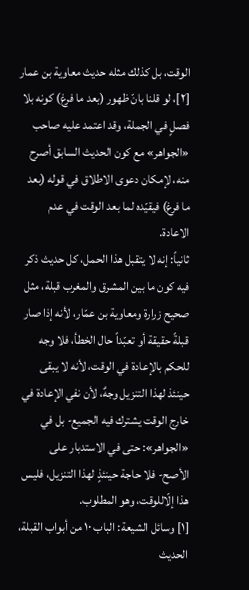الوقت، بل كذلك مثله حديث معاوية بن عمار [٢]، لو قلنا بانّ ظهور (بعد ما فرغ) كونه بلا فصلٍ في الجملة، وقد اعتمد عليه صاحب «الجواهر» مع كون الحديث السابق أصرح منه، لإمكان دعوى الاطلاق في قوله (بعد ما فرغ) فيقيّده لما بعد الوقت في عدم الاعادة.
ثانياً: إنه لا يتقبل هذا الحمل، كل حديث ذكر فيه كون ما بين المشرق والمغرب قبلة، مثل صحيح زرارة ومعاوية بن عمّار، لأنه إذا صار قبلةً حقيقة أو تعبّداً حال الخطأ، فلا وجه للحكم بالإعادة في الوقت، لأنه لا يبقى حينئذ لهذا التنزيل وجهٌ، لأن نفي الإعادة في خارج الوقت يشترك فيه الجميع- بل في «الجواهر»: حتى في الاستدبار على الأصح- فلا حاجة حينئذٍ لهذا التنزيل، فليس هذا إلّاللوقت، وهو المطلوب.
[١] وسائل الشيعة: الباب ١٠ من أبواب القبلة، الحديث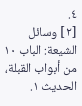٤.
[٢] وسائل الشيعة: الباب ١٠ من أبواب القبلة، الحديث ١.